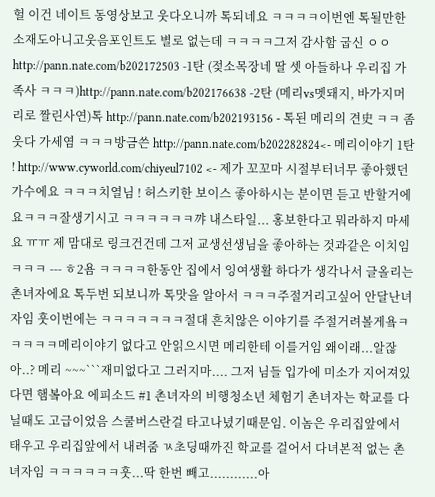헐 이건 네이트 동영상보고 웃다오니까 톡되네요 ㅋㅋㅋㅋ이번엔 톡될만한 소재도아니고웃음포인트도 별로 없는데 ㅋㅋㅋㅋ그저 감사함 굽신 ㅇㅇ http://pann.nate.com/b202172503 -1탄 (젖소목장네 딸 셋 아들하나 우리집 가족사 ㅋㅋㅋ)http://pann.nate.com/b202176638 -2탄 (메리vs멧돼지, 바가지머리로 짤린사연)톡 http://pann.nate.com/b202193156 - 톡된 메리의 견史 ㅋㅋ 좀 웃다 가세염 ㅋㅋㅋ방금쓴 http://pann.nate.com/b202282824<- 메리이야기 1탄 ! http://www.cyworld.com/chiyeul7102 <- 제가 꼬꼬마 시절부터너무 좋아했던 가수에요 ㅋㅋㅋ치열님 ! 허스키한 보이스 좋아하시는 분이면 듣고 반할거에요ㅋㅋㅋ잘생기시고 ㅋㅋㅋㅋㅋㅋ꺄 내스타일... 홍보한다고 뭐라하지 마세요 ㅠㅠ 제 맘대로 링크건건데 그저 교생선생님을 좋아하는 것과같은 이치임 ㅋㅋㅋ --- ㅎ2욤 ㅋㅋㅋㅋ한동안 집에서 잉여생활 하다가 생각나서 글올리는 촌녀자에요 톡두번 되보니까 톡맛을 알아서 ㅋㅋㅋ주절거리고싶어 안달난녀자임 훗이번에는 ㅋㅋㅋㅋㅋㅋㅋ절대 흔치않은 이야기를 주절거려볼게욬ㅋㅋㅋㅋㅋ메리이야기 없다고 안읽으시면 메리한테 이를거임 왜이래...알잖아..? 메리 ~~~```재미없다고 그러지마.... 그저 님들 입가에 미소가 지어져있다면 햄봌아요 에피소드 #1 촌녀자의 비행청소년 체험기 촌녀자는 학교를 다닐때도 고급이었음 스쿨버스란걸 타고나녔기때문임. 이놈은 우리집앞에서 태우고 우리집앞에서 내려줌 ㄳ초딩때까진 학교를 걸어서 다녀본적 없는 촌녀자임 ㅋㅋㅋㅋㅋㅋ훗...딱 한번 빼고............아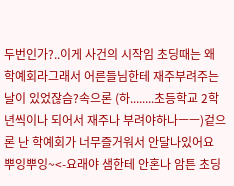두번인가?..이게 사건의 시작임 초딩때는 왜 학예회라그래서 어른들님한테 재주부려주는 날이 있었잖슴?속으론 (하........초등학교 2학년씩이나 되어서 재주나 부려야하나ㅡㅡ)겉으론 난 학예회가 너무즐거워서 안달나있어요 뿌잉뿌잉~<-요래야 샘한테 안혼나 암튼 초딩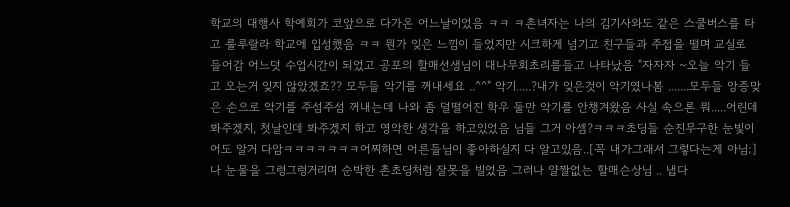학교의 대행사 학예회가 코앞으로 다가온 어느날이었음 ㅋㅋ ㅋ촌녀자는 나의 김기사와도 같은 스쿨버스를 타고 룰루랄라 학교에 입성했음 ㅋㅋ 뭔가 잊은 느낌이 들었지만 시크하게 넘기고 친구들과 주접을 떨며 교실로 들어감 어느덧 수업시간이 되었고 공포의 할매선생님이 대나무회초리를들고 나타났음 "자자자 ~오늘 악기 들고 오는거 잊지 않았겠죠?? 모두들 악기를 꺼내세요 ..^^" 악기.....?내가 잊은것이 악기였나봄 .......모두들 앙증맞은 손으로 악기를 주섬주섬 꺼내는데 나와 좀 덜떨어진 학우 둘만 악기를 안챙겨왔음 사실 속으론 뭐.....어린데 봐주겠지, 첫날인데 봐주겠지 하고 영악한 생각을 하고있었음 님들 그거 아셈?ㅋㅋㅋ초딩들 순진무구한 눈빛이어도 알거 다암ㅋㅋㅋㅋㅋㅋㅋ어찌하면 어른들님이 좋아하실지 다 알고있음..[꼭 내가그래서 그렇다는게 아님;]나 눈물을 그렁그렁거리며 순박한 촌초딩처럼 잘못을 빌었음 그러나 얄짤없는 할매슨상님 .. 냅다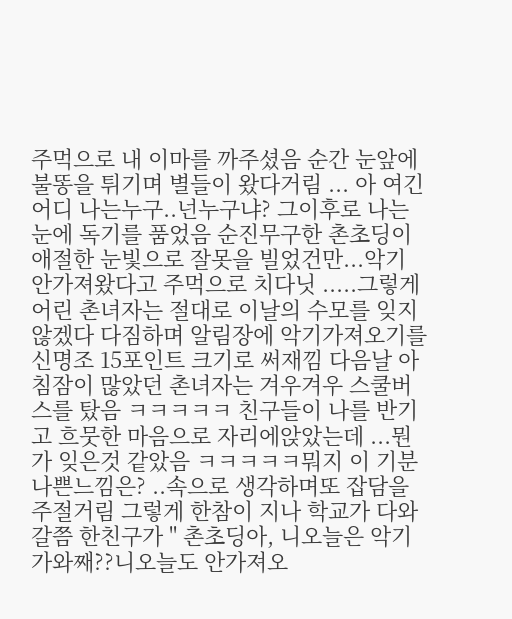주먹으로 내 이마를 까주셨음 순간 눈앞에 불똥을 튀기며 별들이 왔다거림 ... 아 여긴어디 나는누구..넌누구냐? 그이후로 나는 눈에 독기를 품었음 순진무구한 촌초딩이 애절한 눈빛으로 잘못을 빌었건만...악기 안가져왔다고 주먹으로 치다닛 .....그렇게 어린 촌녀자는 절대로 이날의 수모를 잊지않겠다 다짐하며 알림장에 악기가져오기를 신명조 15포인트 크기로 써재낌 다음날 아침잠이 많았던 촌녀자는 겨우겨우 스쿨버스를 탔음 ㅋㅋㅋㅋㅋ 친구들이 나를 반기고 흐뭇한 마음으로 자리에앉았는데 ...뭔가 잊은것 같았음 ㅋㅋㅋㅋㅋ뭐지 이 기분나쁜느낌은? ..속으로 생각하며또 잡담을 주절거림 그렇게 한참이 지나 학교가 다와갈쯤 한친구가 " 촌초딩아, 니오늘은 악기 가와째??니오늘도 안가져오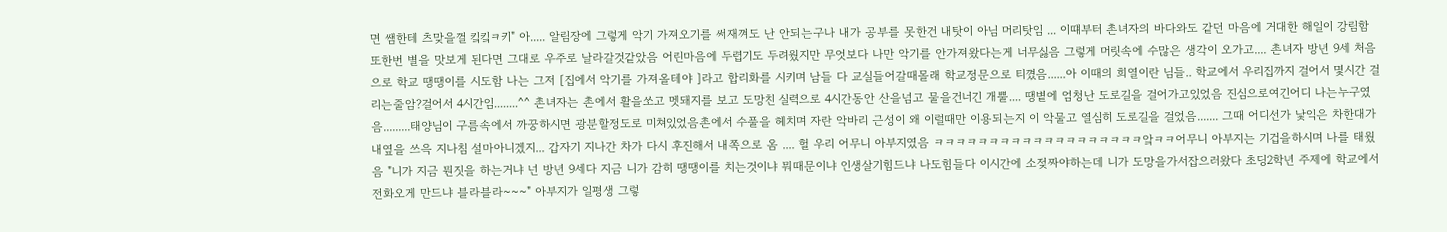면 쌤한테 츠맞을껄 킼킼ㅋ키" 아..... 알림장에 그렇게 악기 가져오기를 써재껴도 난 안되는구나 내가 공부를 못한건 내탓이 아님 머리탓임 ... 이떄부터 촌녀자의 바다와도 같던 마음에 거대한 해일이 강림함 또한번 별을 맛보게 된다면 그대로 우주로 날라갈것같았음 어린마음에 두렵기도 두려웠지만 무엇보다 나만 악기를 안가져왔다는게 너무싫음 그렇게 머릿속에 수많은 생각이 오가고.... 촌녀자 방년 9세 처음으로 학교 땡땡이를 시도함 나는 그저 [집에서 악기를 가져올테야 ]라고 합리화를 시키며 남들 다 교실들어갈때몰래 학교정문으로 티꼈음......아 이때의 희열이란 님들.. 학교에서 우리집까지 걸어서 몇시간 걸리는줄암?걸어서 4시간임........^^ 촌녀자는 촌에서 활을쏘고 멧돼지를 보고 도망친 실력으로 4시간동안 산을넘고 물을건너긴 개뿔.... 땡볕에 엄청난 도로길을 걸어가고있었음 진심으로여긴어디 나는누구였음.........태양님이 구름속에서 까꿍하시면 광분할정도로 미쳐있었음촌에서 수풀을 헤치며 자란 악바리 근성이 왜 이럴때만 이용되는지 이 악물고 열심히 도로길을 걸었음....... 그때 어디선가 낯익은 차한대가 내옆을 쓰윽 지나침 설마아니겠지... 갑자기 지나간 차가 다시 후진해서 내쪽으로 옴 .... 헐 우리 어무니 아부지였음 ㅋㅋㅋㅋㅋㅋㅋㅋㅋㅋㅋㅋㅋㅋㅋㅋㅋㅋㅋ앜ㅋㅋ어무니 아부지는 기겁을하시며 나를 태웠음 "니가 지금 뭔짓을 하는거냐 넌 방년 9세다 지금 니가 감히 땡땡이를 치는것이냐 뭐때문이냐 인생살기힘드냐 나도힘들다 이시간에 소젖짜야하는데 니가 도망을가서잡으러왔다 초딩2학년 주제에 학교에서 전화오게 만드냐 블라블라~~~" 아부지가 일평생 그렇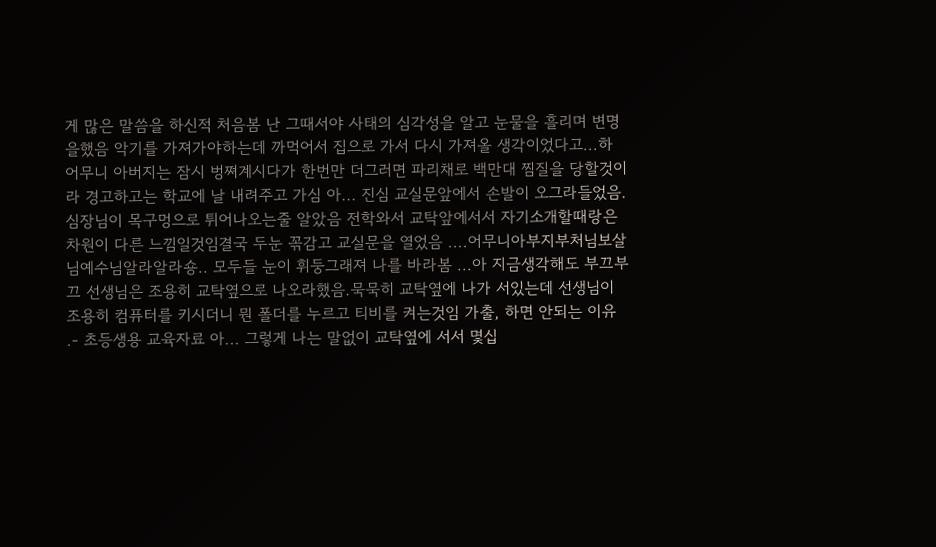게 많은 말씀을 하신적 처음봄 난 그때서야 사태의 심각성을 알고 눈물을 흘리며 변명을했음 악기를 가져가야하는데 까먹어서 집으로 가서 다시 가져올 생각이었다고...하 어무니 아버지는 잠시 벙쪄계시다가 한번만 더그러면 파리채로 백만대 찜질을 당할것이라 경고하고는 학교에 날 내려주고 가심 아... 진심 교실문앞에서 손발이 오그라들었음. 심장님이 목구멍으로 튀어나오는줄 알았음 전학와서 교탁앞에서서 자기소개할때랑은 차원이 다른 느낌일것임결국 두눈 꼮감고 교실문을 열었음 ....어무니아부지부처님보살님예수님알라알라숑.. 모두들 눈이 휘둥그래져 나를 바라봄 ...아 지금생각해도 부끄부끄 선생님은 조용히 교탁옆으로 나오라했음.묵묵히 교탁옆에 나가 서있는데 선생님이 조용히 컴퓨터를 키시더니 뭔 폴더를 누르고 티비를 켜는것임 가출, 하면 안되는 이유 .- 초등생용 교육자료 아... 그렇게 나는 말없이 교탁옆에 서서 몇십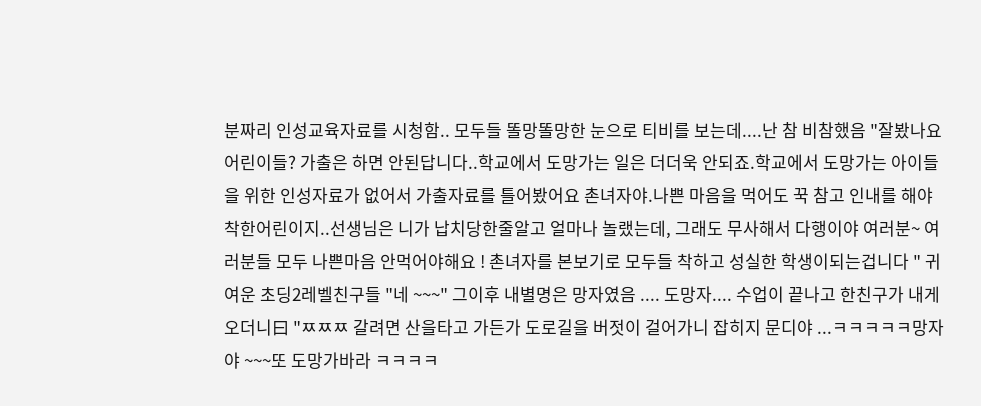분짜리 인성교육자료를 시청함.. 모두들 똘망똘망한 눈으로 티비를 보는데....난 참 비참했음 "잘봤나요 어린이들? 가출은 하면 안된답니다..학교에서 도망가는 일은 더더욱 안되죠.학교에서 도망가는 아이들을 위한 인성자료가 없어서 가출자료를 틀어봤어요 촌녀자야.나쁜 마음을 먹어도 꾹 참고 인내를 해야 착한어린이지..선생님은 니가 납치당한줄알고 얼마나 놀랬는데, 그래도 무사해서 다행이야 여러분~ 여러분들 모두 나쁜마음 안먹어야해요 ! 촌녀자를 본보기로 모두들 착하고 성실한 학생이되는겁니다 " 귀여운 초딩2레벨친구들 "네 ~~~" 그이후 내별명은 망자였음 .... 도망자.... 수업이 끝나고 한친구가 내게오더니曰 "ㅉㅉㅉ 갈려면 산을타고 가든가 도로길을 버젓이 걸어가니 잡히지 문디야 ...ㅋㅋㅋㅋㅋ망자야 ~~~또 도망가바라 ㅋㅋㅋㅋ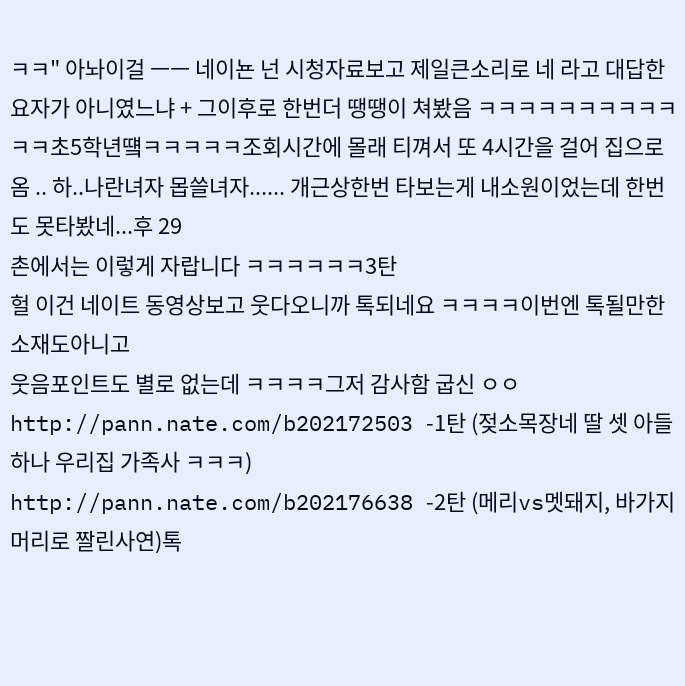ㅋㅋ" 아놔이걸 ㅡㅡ 네이뇬 넌 시청자료보고 제일큰소리로 네 라고 대답한 요자가 아니였느냐 + 그이후로 한번더 땡땡이 쳐봤음 ㅋㅋㅋㅋㅋㅋㅋㅋㅋㅋㅋㅋ초5학년떜ㅋㅋㅋㅋㅋ조회시간에 몰래 티껴서 또 4시간을 걸어 집으로 옴 .. 하..나란녀자 몹쓸녀자...... 개근상한번 타보는게 내소원이었는데 한번도 못타봤네...후 29
촌에서는 이렇게 자랍니다 ㅋㅋㅋㅋㅋㅋ3탄
헐 이건 네이트 동영상보고 웃다오니까 톡되네요 ㅋㅋㅋㅋ이번엔 톡될만한 소재도아니고
웃음포인트도 별로 없는데 ㅋㅋㅋㅋ그저 감사함 굽신 ㅇㅇ
http://pann.nate.com/b202172503 -1탄 (젖소목장네 딸 셋 아들하나 우리집 가족사 ㅋㅋㅋ)
http://pann.nate.com/b202176638 -2탄 (메리vs멧돼지, 바가지머리로 짤린사연)톡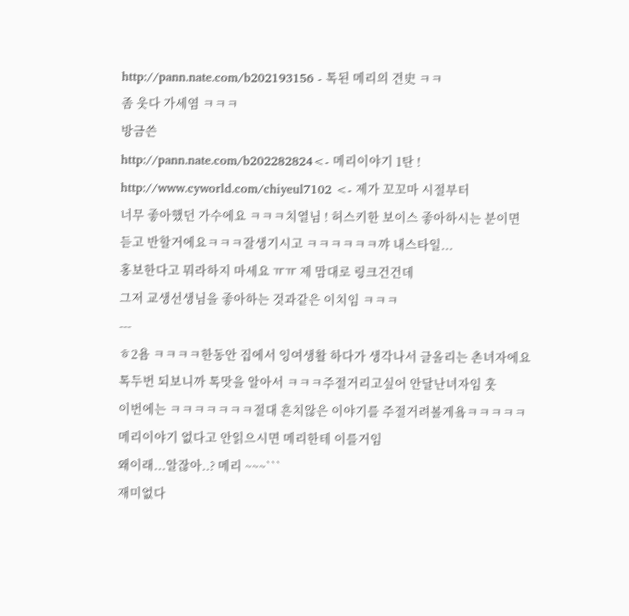http://pann.nate.com/b202193156 - 톡된 메리의 견史 ㅋㅋ
좀 웃다 가세염 ㅋㅋㅋ
방금쓴
http://pann.nate.com/b202282824<- 메리이야기 1탄 !
http://www.cyworld.com/chiyeul7102 <- 제가 꼬꼬마 시절부터
너무 좋아했던 가수에요 ㅋㅋㅋ치열님 ! 허스키한 보이스 좋아하시는 분이면
듣고 반할거에요ㅋㅋㅋ잘생기시고 ㅋㅋㅋㅋㅋㅋ꺄 내스타일...
홍보한다고 뭐라하지 마세요 ㅠㅠ 제 맘대로 링크건건데
그저 교생선생님을 좋아하는 것과같은 이치임 ㅋㅋㅋ
---
ㅎ2욤 ㅋㅋㅋㅋ한동안 집에서 잉여생활 하다가 생각나서 글올리는 촌녀자에요
톡두번 되보니까 톡맛을 알아서 ㅋㅋㅋ주절거리고싶어 안달난녀자임 훗
이번에는 ㅋㅋㅋㅋㅋㅋㅋ절대 흔치않은 이야기를 주절거려볼게욬ㅋㅋㅋㅋㅋ
메리이야기 없다고 안읽으시면 메리한테 이를거임
왜이래...알잖아..? 메리 ~~~```
재미없다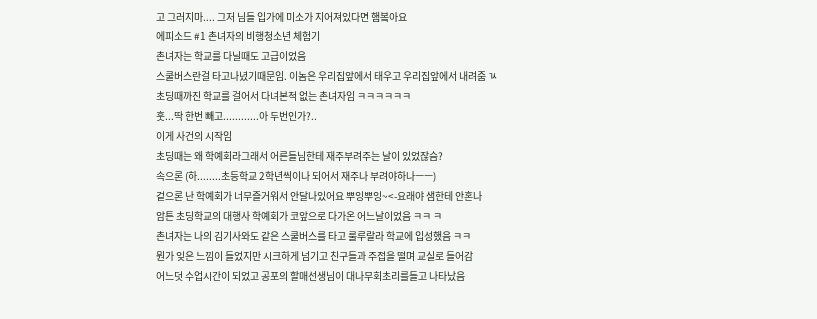고 그러지마.... 그저 님들 입가에 미소가 지어져있다면 햄봌아요
에피소드 #1 촌녀자의 비행청소년 체험기
촌녀자는 학교를 다닐때도 고급이었음
스쿨버스란걸 타고나녔기때문임. 이놈은 우리집앞에서 태우고 우리집앞에서 내려줌 ㄳ
초딩때까진 학교를 걸어서 다녀본적 없는 촌녀자임 ㅋㅋㅋㅋㅋㅋ
훗...딱 한번 빼고............아 두번인가?..
이게 사건의 시작임
초딩때는 왜 학예회라그래서 어른들님한테 재주부려주는 날이 있었잖슴?
속으론 (하........초등학교 2학년씩이나 되어서 재주나 부려야하나ㅡㅡ)
겉으론 난 학예회가 너무즐거워서 안달나있어요 뿌잉뿌잉~<-요래야 샘한테 안혼나
암튼 초딩학교의 대행사 학예회가 코앞으로 다가온 어느날이었음 ㅋㅋ ㅋ
촌녀자는 나의 김기사와도 같은 스쿨버스를 타고 룰루랄라 학교에 입성했음 ㅋㅋ
뭔가 잊은 느낌이 들었지만 시크하게 넘기고 친구들과 주접을 떨며 교실로 들어감
어느덧 수업시간이 되었고 공포의 할매선생님이 대나무회초리를들고 나타났음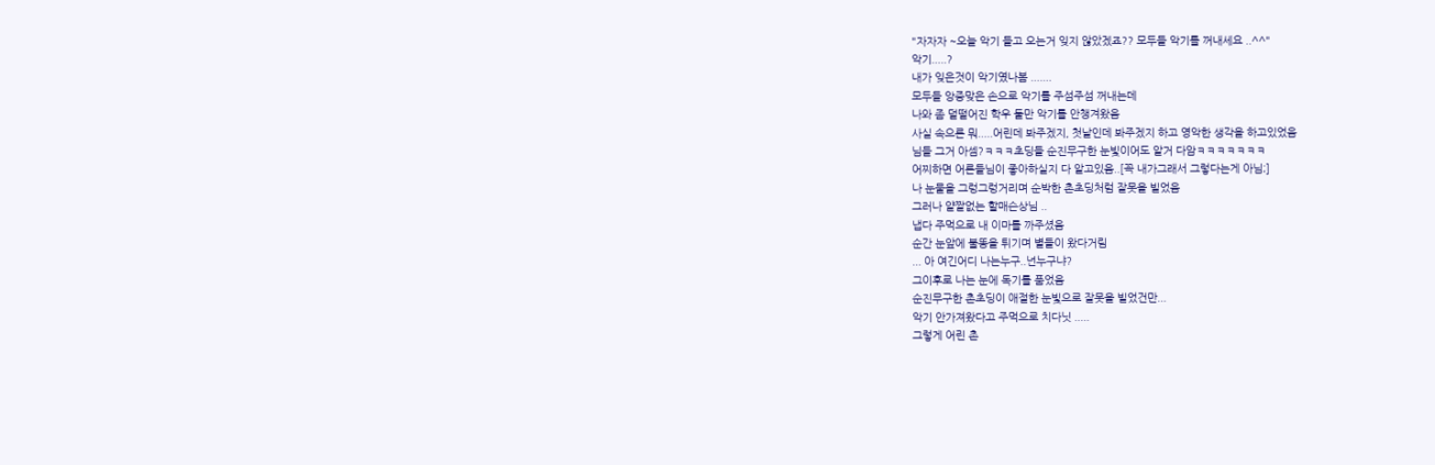"자자자 ~오늘 악기 들고 오는거 잊지 않았겠죠?? 모두들 악기를 꺼내세요 ..^^"
악기.....?
내가 잊은것이 악기였나봄 .......
모두들 앙증맞은 손으로 악기를 주섬주섬 꺼내는데
나와 좀 덜떨어진 학우 둘만 악기를 안챙겨왔음
사실 속으론 뭐.....어린데 봐주겠지, 첫날인데 봐주겠지 하고 영악한 생각을 하고있었음
님들 그거 아셈?ㅋㅋㅋ초딩들 순진무구한 눈빛이어도 알거 다암ㅋㅋㅋㅋㅋㅋㅋ
어찌하면 어른들님이 좋아하실지 다 알고있음..[꼭 내가그래서 그렇다는게 아님;]
나 눈물을 그렁그렁거리며 순박한 촌초딩처럼 잘못을 빌었음
그러나 얄짤없는 할매슨상님 ..
냅다 주먹으로 내 이마를 까주셨음
순간 눈앞에 불똥을 튀기며 별들이 왔다거림
... 아 여긴어디 나는누구..넌누구냐?
그이후로 나는 눈에 독기를 품었음
순진무구한 촌초딩이 애절한 눈빛으로 잘못을 빌었건만...
악기 안가져왔다고 주먹으로 치다닛 .....
그렇게 어린 촌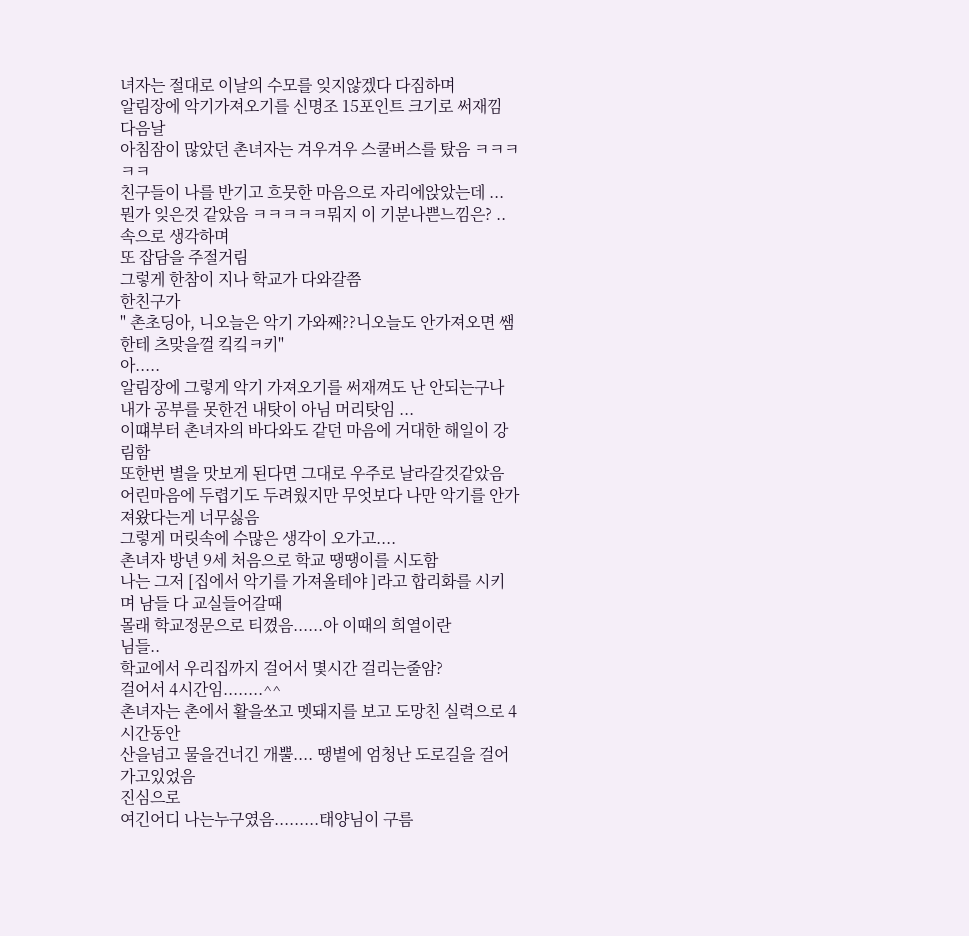녀자는 절대로 이날의 수모를 잊지않겠다 다짐하며
알림장에 악기가져오기를 신명조 15포인트 크기로 써재낌
다음날
아침잠이 많았던 촌녀자는 겨우겨우 스쿨버스를 탔음 ㅋㅋㅋㅋㅋ
친구들이 나를 반기고 흐뭇한 마음으로 자리에앉았는데 ...
뭔가 잊은것 같았음 ㅋㅋㅋㅋㅋ뭐지 이 기분나쁜느낌은? ..속으로 생각하며
또 잡담을 주절거림
그렇게 한참이 지나 학교가 다와갈쯤
한친구가
" 촌초딩아, 니오늘은 악기 가와째??니오늘도 안가져오면 쌤한테 츠맞을껄 킼킼ㅋ키"
아.....
알림장에 그렇게 악기 가져오기를 써재껴도 난 안되는구나
내가 공부를 못한건 내탓이 아님 머리탓임 ...
이떄부터 촌녀자의 바다와도 같던 마음에 거대한 해일이 강림함
또한번 별을 맛보게 된다면 그대로 우주로 날라갈것같았음
어린마음에 두렵기도 두려웠지만 무엇보다 나만 악기를 안가져왔다는게 너무싫음
그렇게 머릿속에 수많은 생각이 오가고....
촌녀자 방년 9세 처음으로 학교 땡땡이를 시도함
나는 그저 [집에서 악기를 가져올테야 ]라고 합리화를 시키며 남들 다 교실들어갈때
몰래 학교정문으로 티꼈음......아 이때의 희열이란
님들..
학교에서 우리집까지 걸어서 몇시간 걸리는줄암?
걸어서 4시간임........^^
촌녀자는 촌에서 활을쏘고 멧돼지를 보고 도망친 실력으로 4시간동안
산을넘고 물을건너긴 개뿔.... 땡볕에 엄청난 도로길을 걸어가고있었음
진심으로
여긴어디 나는누구였음.........태양님이 구름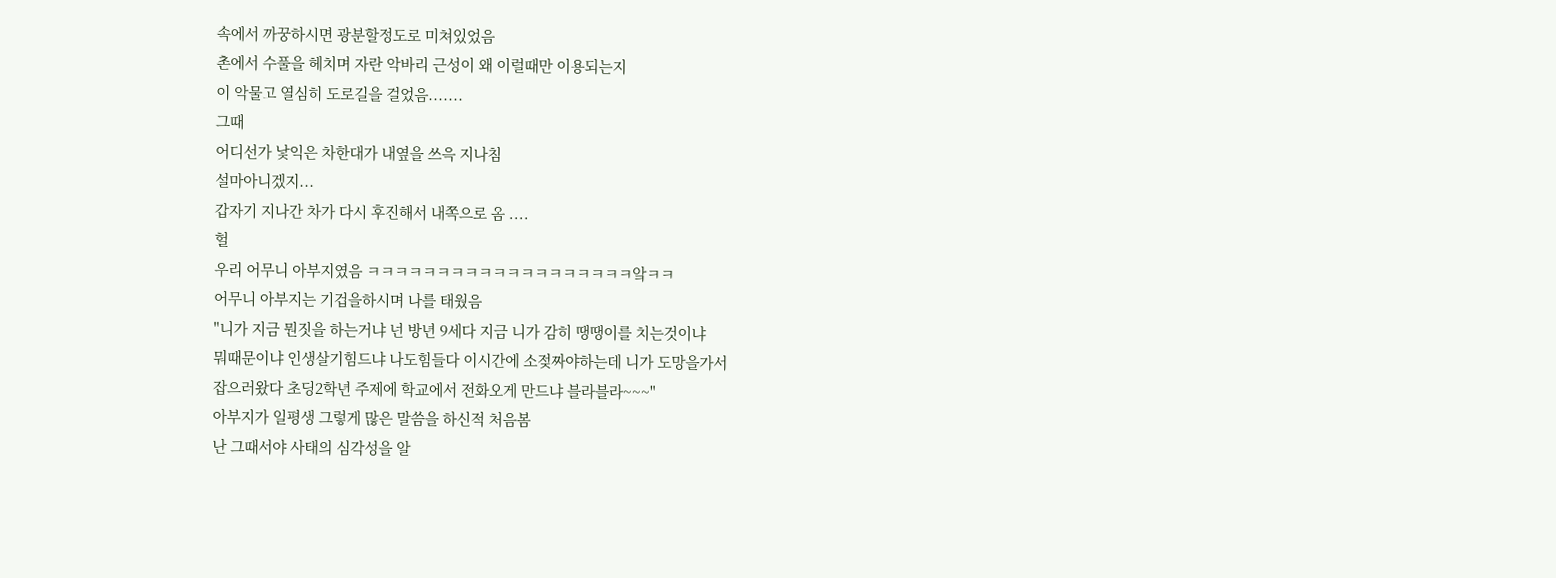속에서 까꿍하시면 광분할정도로 미쳐있었음
촌에서 수풀을 헤치며 자란 악바리 근성이 왜 이럴때만 이용되는지
이 악물고 열심히 도로길을 걸었음.......
그때
어디선가 낯익은 차한대가 내옆을 쓰윽 지나침
설마아니겠지...
갑자기 지나간 차가 다시 후진해서 내쪽으로 옴 ....
헐
우리 어무니 아부지였음 ㅋㅋㅋㅋㅋㅋㅋㅋㅋㅋㅋㅋㅋㅋㅋㅋㅋㅋㅋ앜ㅋㅋ
어무니 아부지는 기겁을하시며 나를 태웠음
"니가 지금 뭔짓을 하는거냐 넌 방년 9세다 지금 니가 감히 땡땡이를 치는것이냐
뭐때문이냐 인생살기힘드냐 나도힘들다 이시간에 소젖짜야하는데 니가 도망을가서
잡으러왔다 초딩2학년 주제에 학교에서 전화오게 만드냐 블라블라~~~"
아부지가 일평생 그렇게 많은 말씀을 하신적 처음봄
난 그때서야 사태의 심각성을 알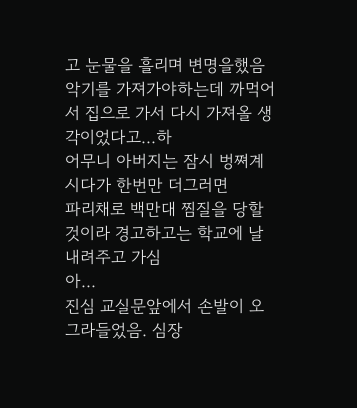고 눈물을 흘리며 변명을했음
악기를 가져가야하는데 까먹어서 집으로 가서 다시 가져올 생각이었다고...하
어무니 아버지는 잠시 벙쪄계시다가 한번만 더그러면
파리채로 백만대 찜질을 당할것이라 경고하고는 학교에 날 내려주고 가심
아...
진심 교실문앞에서 손발이 오그라들었음. 심장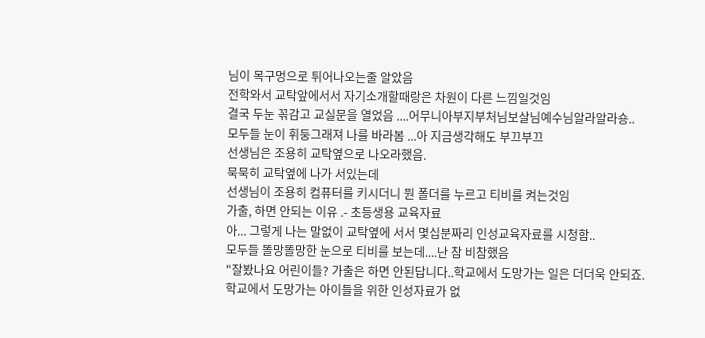님이 목구멍으로 튀어나오는줄 알았음
전학와서 교탁앞에서서 자기소개할때랑은 차원이 다른 느낌일것임
결국 두눈 꼮감고 교실문을 열었음 ....어무니아부지부처님보살님예수님알라알라숑..
모두들 눈이 휘둥그래져 나를 바라봄 ...아 지금생각해도 부끄부끄
선생님은 조용히 교탁옆으로 나오라했음.
묵묵히 교탁옆에 나가 서있는데
선생님이 조용히 컴퓨터를 키시더니 뭔 폴더를 누르고 티비를 켜는것임
가출, 하면 안되는 이유 .- 초등생용 교육자료
아... 그렇게 나는 말없이 교탁옆에 서서 몇십분짜리 인성교육자료를 시청함..
모두들 똘망똘망한 눈으로 티비를 보는데....난 참 비참했음
"잘봤나요 어린이들? 가출은 하면 안된답니다..학교에서 도망가는 일은 더더욱 안되죠.
학교에서 도망가는 아이들을 위한 인성자료가 없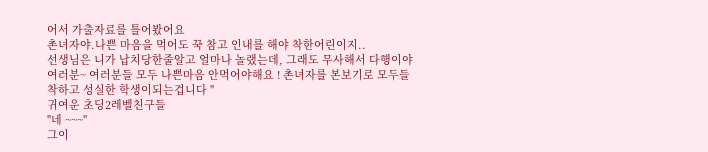어서 가출자료를 틀어봤어요
촌녀자야.나쁜 마음을 먹어도 꾹 참고 인내를 해야 착한어린이지..
선생님은 니가 납치당한줄알고 얼마나 놀랬는데, 그래도 무사해서 다행이야
여러분~ 여러분들 모두 나쁜마음 안먹어야해요 ! 촌녀자를 본보기로 모두들
착하고 성실한 학생이되는겁니다 "
귀여운 초딩2레벨친구들
"네 ~~~"
그이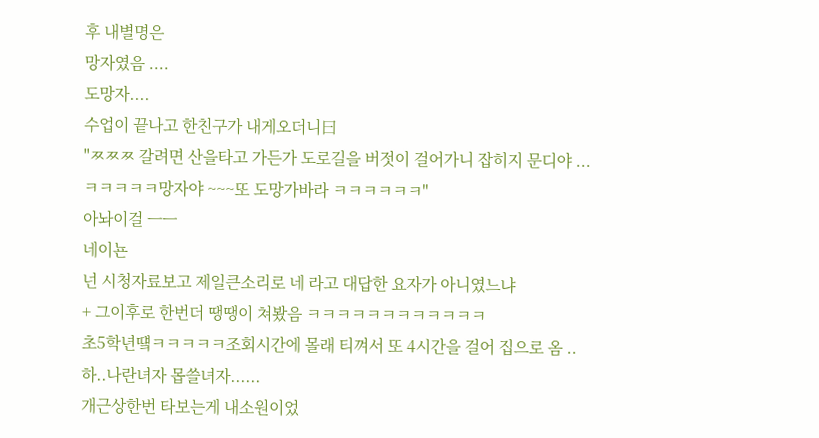후 내별명은
망자였음 ....
도망자....
수업이 끝나고 한친구가 내게오더니曰
"ㅉㅉㅉ 갈려면 산을타고 가든가 도로길을 버젓이 걸어가니 잡히지 문디야 ...
ㅋㅋㅋㅋㅋ망자야 ~~~또 도망가바라 ㅋㅋㅋㅋㅋㅋ"
아놔이걸 ㅡㅡ
네이뇬
넌 시청자료보고 제일큰소리로 네 라고 대답한 요자가 아니였느냐
+ 그이후로 한번더 땡땡이 쳐봤음 ㅋㅋㅋㅋㅋㅋㅋㅋㅋㅋㅋㅋ
초5학년떜ㅋㅋㅋㅋㅋ조회시간에 몰래 티껴서 또 4시간을 걸어 집으로 옴 ..
하..나란녀자 몹쓸녀자......
개근상한번 타보는게 내소원이었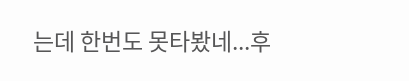는데 한번도 못타봤네...후